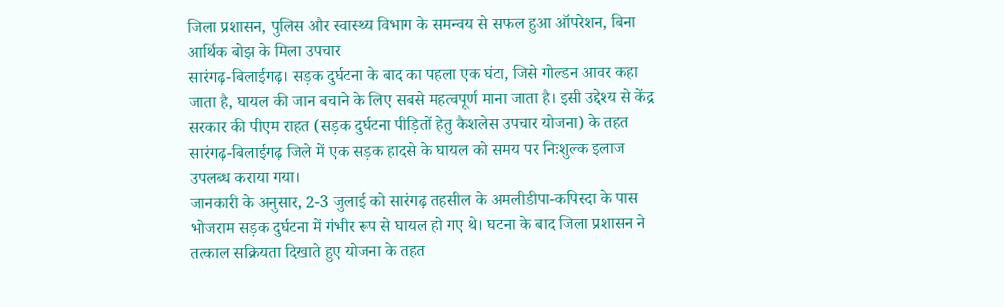जिला प्रशासन, पुलिस और स्वास्थ्य विभाग के समन्वय से सफल हुआ ऑपरेशन, बिना आर्थिक बोझ के मिला उपचार
सारंगढ़-बिलाईगढ़। सड़क दुर्घटना के बाद का पहला एक घंटा, जिसे गोल्डन आवर कहा जाता है, घायल की जान बचाने के लिए सबसे महत्वपूर्ण माना जाता है। इसी उद्देश्य से केंद्र सरकार की पीएम राहत (सड़क दुर्घटना पीड़ितों हेतु कैशलेस उपचार योजना) के तहत सारंगढ़-बिलाईगढ़ जिले में एक सड़क हादसे के घायल को समय पर निःशुल्क इलाज उपलब्ध कराया गया।
जानकारी के अनुसार, 2-3 जुलाई को सारंगढ़ तहसील के अमलीडीपा-कपिस्दा के पास भोजराम सड़क दुर्घटना में गंभीर रूप से घायल हो गए थे। घटना के बाद जिला प्रशासन ने तत्काल सक्रियता दिखाते हुए योजना के तहत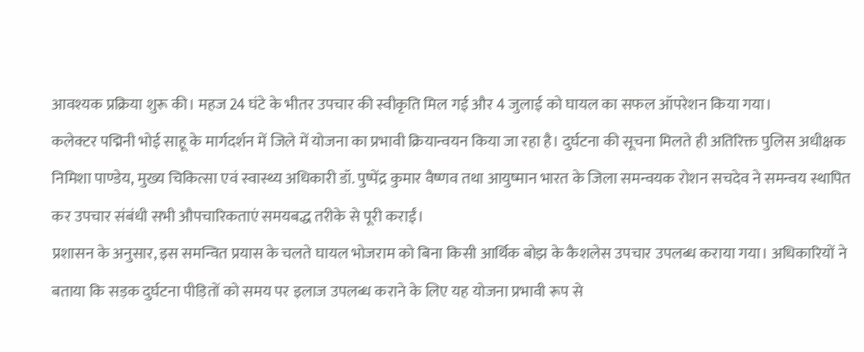आवश्यक प्रक्रिया शुरू की। महज 24 घंटे के भीतर उपचार की स्वीकृति मिल गई और 4 जुलाई को घायल का सफल ऑपरेशन किया गया।
कलेक्टर पद्मिनी भोई साहू के मार्गदर्शन में जिले में योजना का प्रभावी क्रियान्वयन किया जा रहा है। दुर्घटना की सूचना मिलते ही अतिरिक्त पुलिस अधीक्षक निमिशा पाण्डेय, मुख्य चिकित्सा एवं स्वास्थ्य अधिकारी डॉ. पुष्पेंद्र कुमार वैष्णव तथा आयुष्मान भारत के जिला समन्वयक रोशन सचदेव ने समन्वय स्थापित कर उपचार संबंधी सभी औपचारिकताएं समयबद्ध तरीके से पूरी कराईं।
प्रशासन के अनुसार, इस समन्वित प्रयास के चलते घायल भोजराम को बिना किसी आर्थिक बोझ के कैशलेस उपचार उपलब्ध कराया गया। अधिकारियों ने बताया कि सड़क दुर्घटना पीड़ितों को समय पर इलाज उपलब्ध कराने के लिए यह योजना प्रभावी रूप से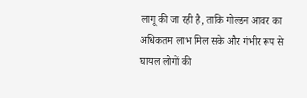लागू की जा रही है, ताकि गोल्डन आवर का अधिकतम लाभ मिल सके और गंभीर रूप से घायल लोगों की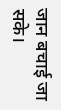जान बचाई जा सके।